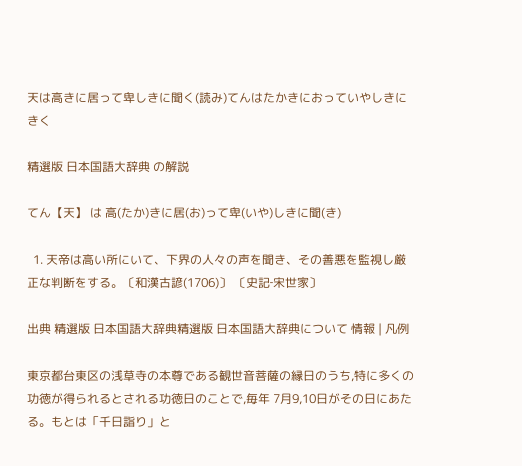天は高きに居って卑しきに聞く(読み)てんはたかきにおっていやしきにきく

精選版 日本国語大辞典 の解説

てん【天】 は 高(たか)きに居(お)って卑(いや)しきに聞(き)

  1. 天帝は高い所にいて、下界の人々の声を聞き、その善悪を監視し厳正な判断をする。〔和漢古諺(1706)〕 〔史記‐宋世家〕

出典 精選版 日本国語大辞典精選版 日本国語大辞典について 情報 | 凡例

東京都台東区の浅草寺の本尊である観世音菩薩の縁日のうち,特に多くの功徳が得られるとされる功徳日のことで,毎年 7月9,10日がその日にあたる。もとは「千日詣り」と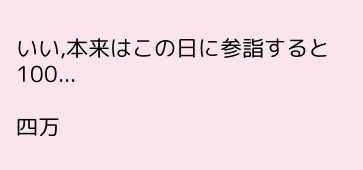いい,本来はこの日に参詣すると 100...

四万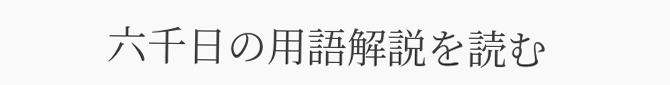六千日の用語解説を読む